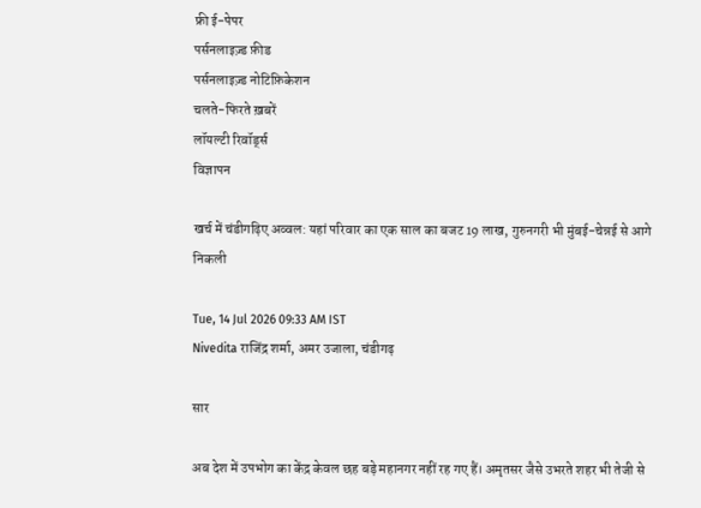फ्री ई-पेपर
पर्सनलाइज़्ड फ़ीड
पर्सनलाइज़्ड नोटिफ़िकेशन
चलते-फिरते ख़बरें
लॉयल्टी रिवॉर्ड्स
विज्ञापन

खर्च में चंडीगढ़िए अव्वल: यहां परिवार का एक साल का बजट 19 लाख, गुरुनगरी भी मुंबई-चेन्नई से आगे निकली

Tue, 14 Jul 2026 09:33 AM IST
Nivedita राजिंद्र शर्मा, अमर उजाला, चंडीगढ़

सार

अब देश में उपभोग का केंद्र केवल छह बड़े महानगर नहीं रह गए हैं। अमृतसर जैसे उभरते शहर भी तेजी से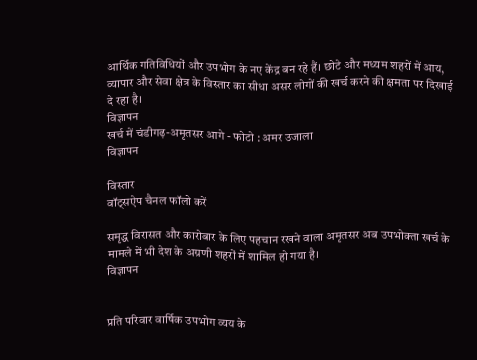आर्थिक गतिविधियों और उपभोग के नए केंद्र बन रहे हैं। छोटे और मध्यम शहरों में आय, व्यापार और सेवा क्षेत्र के विस्तार का सीधा असर लोगों की खर्च करने की क्षमता पर दिखाई दे रहा है।
विज्ञापन
खर्च में चंडीगढ़-अमृतसर आगे - फोटो : अमर उजाला
विज्ञापन

विस्तार
वॉट्सऐप चैनल फॉलो करें

समृद्ध विरासत और कारोबार के लिए पहचान रखने वाला अमृतसर अब उपभोक्ता खर्च के मामले में भी देश के अग्रणी शहरों में शामिल हो गया है।
विज्ञापन


प्रति परिवार वार्षिक उपभोग व्यय के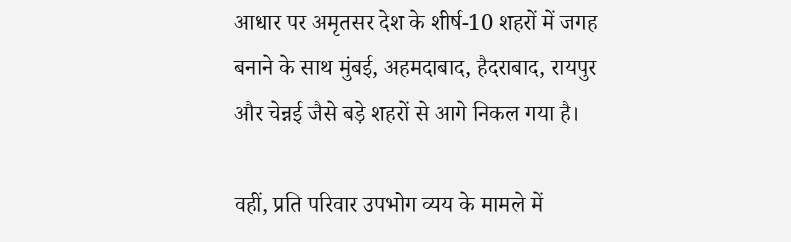आधार पर अमृतसर देश के शीर्ष-10 शहरों में जगह बनाने के साथ मुंबई, अहमदाबाद, हैदराबाद, रायपुर और चेन्नई जैसे बड़े शहरों से आगे निकल गया है।

वहीं, प्रति परिवार उपभोग व्यय के मामले में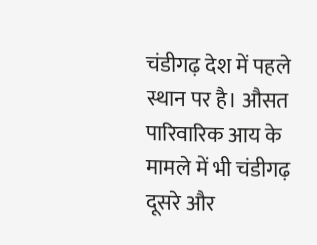चंडीगढ़ देश में पहले स्थान पर है। औसत पारिवारिक आय के मामले में भी चंडीगढ़ दूसरे और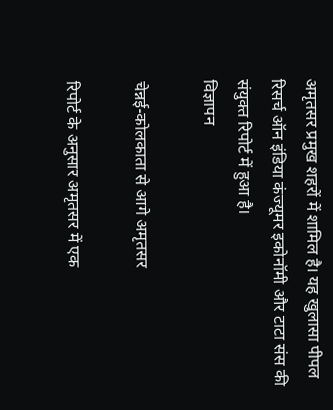अमृतसर प्रमुख शहरों में शामिल है। यह खुलासा पीपल रिसर्च ऑन इंडिया कंज्यूमर इकोनॉमी और टाटा संस की संयुक्त रिपोर्ट में हुआ है।
विज्ञापन

चेन्नई-कोलकाता से आगे अमृतसर

रिपोर्ट के अनुसार अमृतसर में एक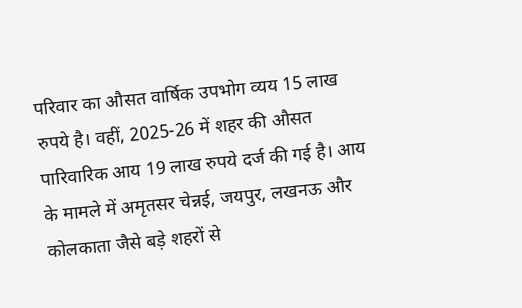परिवार का औसत वार्षिक उपभोग व्यय 15 लाख रुपये है। वहीं, 2025-26 में शहर की औसत पारिवारिक आय 19 लाख रुपये दर्ज की गई है। आय के मामले में अमृतसर चेन्नई, जयपुर, लखनऊ और कोलकाता जैसे बड़े शहरों से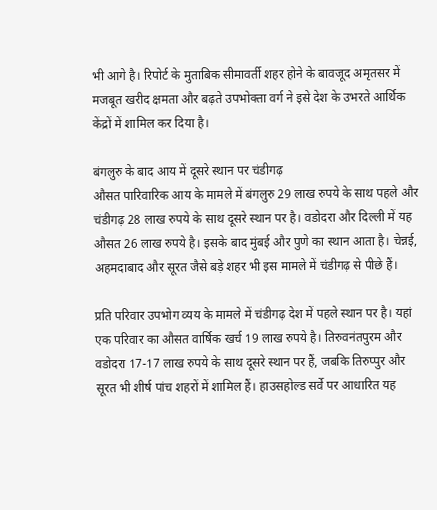भी आगे है। रिपोर्ट के मुताबिक सीमावर्ती शहर होने के बावजूद अमृतसर में मजबूत खरीद क्षमता और बढ़ते उपभोक्ता वर्ग ने इसे देश के उभरते आर्थिक केंद्रों में शामिल कर दिया है।

बंगलुरु के बाद आय में दूसरे स्थान पर चंडीगढ़
औसत पारिवारिक आय के मामले में बंगलुरु 29 लाख रुपये के साथ पहले और चंडीगढ़ 28 लाख रुपये के साथ दूसरे स्थान पर है। वडोदरा और दिल्ली में यह औसत 26 लाख रुपये है। इसके बाद मुंबई और पुणे का स्थान आता है। चेन्नई, अहमदाबाद और सूरत जैसे बड़े शहर भी इस मामले में चंडीगढ़ से पीछे हैं।

प्रति परिवार उपभोग व्यय के मामले में चंडीगढ़ देश में पहले स्थान पर है। यहां एक परिवार का औसत वार्षिक खर्च 19 लाख रुपये है। तिरुवनंतपुरम और वडोदरा 17-17 लाख रुपये के साथ दूसरे स्थान पर हैं, जबकि तिरुप्पुर और सूरत भी शीर्ष पांच शहरों में शामिल हैं। हाउसहोल्ड सर्वे पर आधारित यह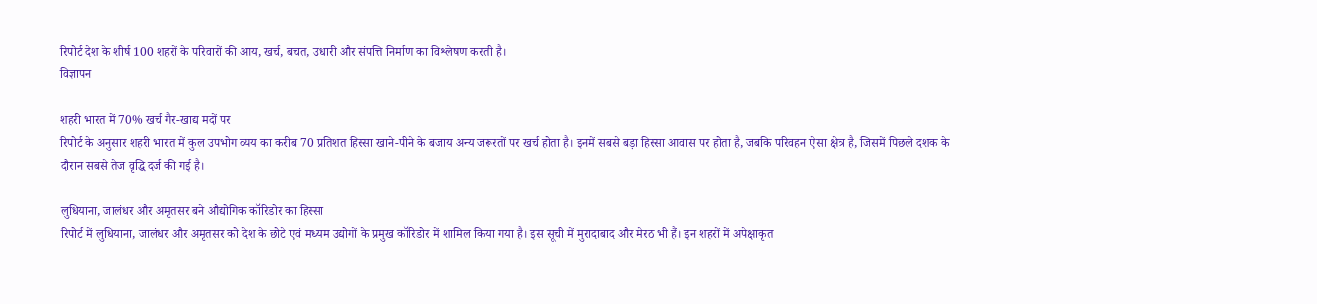रिपोर्ट देश के शीर्ष 100 शहरों के परिवारों की आय, खर्च, बचत, उधारी और संपत्ति निर्माण का विश्लेषण करती है।
विज्ञापन

शहरी भारत में 70% खर्च गैर-खाद्य मदों पर
रिपोर्ट के अनुसार शहरी भारत में कुल उपभोग व्यय का करीब 70 प्रतिशत हिस्सा खाने-पीने के बजाय अन्य जरूरतों पर खर्च होता है। इनमें सबसे बड़ा हिस्सा आवास पर होता है, जबकि परिवहन ऐसा क्षेत्र है, जिसमें पिछले दशक के दौरान सबसे तेज वृद्धि दर्ज की गई है।

लुधियाना, जालंधर और अमृतसर बने औद्योगिक कॉरिडोर का हिस्सा
रिपोर्ट में लुधियाना, जालंधर और अमृतसर को देश के छोटे एवं मध्यम उद्योगों के प्रमुख कॉरिडोर में शामिल किया गया है। इस सूची में मुरादाबाद और मेरठ भी हैं। इन शहरों में अपेक्षाकृत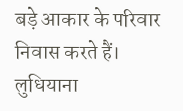बड़े आकार के परिवार निवास करते हैं। लुधियाना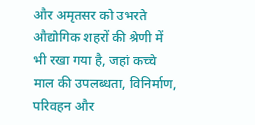और अमृतसर को उभरते औद्योगिक शहरों की श्रेणी में भी रखा गया है, जहां कच्चे माल की उपलब्धता, विनिर्माण, परिवहन और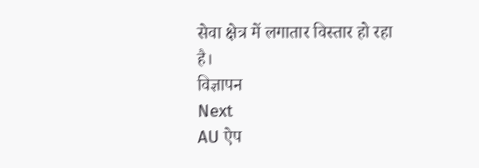सेवा क्षेत्र में लगातार विस्तार हो रहा है।
विज्ञापन
Next
AU ऐप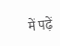में पढ़ें